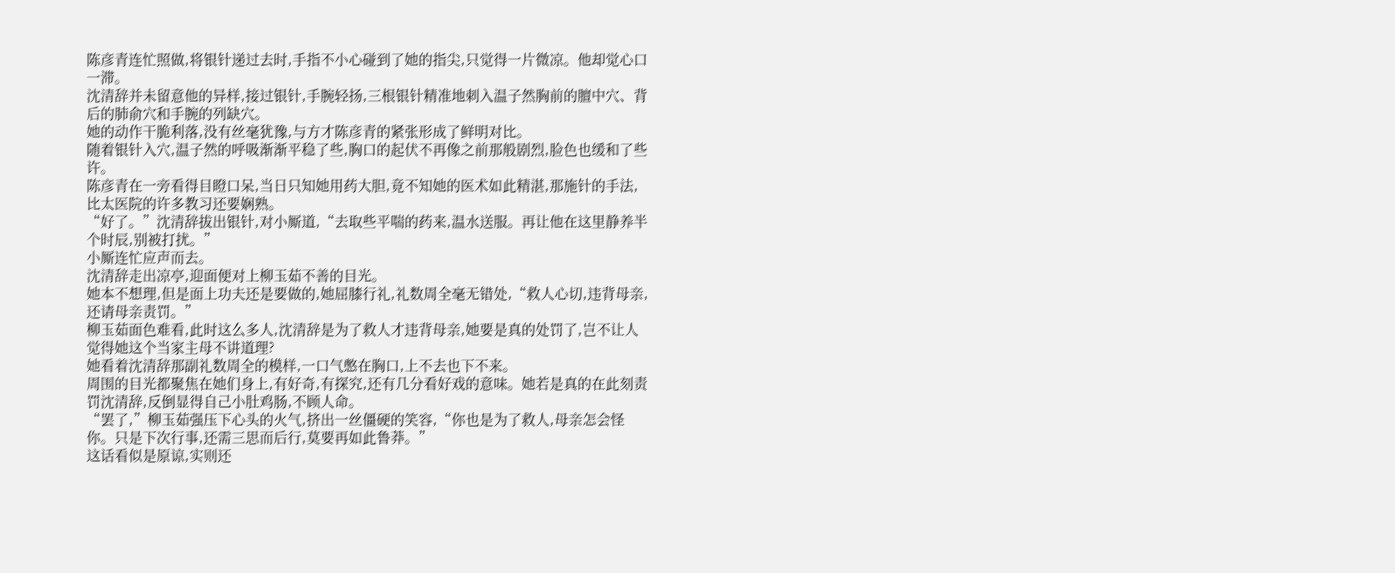陈彦青连忙照做,将银针递过去时,手指不小心碰到了她的指尖,只觉得一片微凉。他却觉心口一滞。
沈清辞并未留意他的异样,接过银针,手腕轻扬,三根银针精准地刺入温子然胸前的膻中穴、背后的肺俞穴和手腕的列缺穴。
她的动作干脆利落,没有丝毫犹豫,与方才陈彦青的紧张形成了鲜明对比。
随着银针入穴,温子然的呼吸渐渐平稳了些,胸口的起伏不再像之前那般剧烈,脸色也缓和了些许。
陈彦青在一旁看得目瞪口呆,当日只知她用药大胆,竟不知她的医术如此精湛,那施针的手法,比太医院的许多教习还要娴熟。
“好了。”沈清辞拔出银针,对小厮道,“去取些平喘的药来,温水送服。再让他在这里静养半个时辰,别被打扰。”
小厮连忙应声而去。
沈清辞走出凉亭,迎面便对上柳玉茹不善的目光。
她本不想理,但是面上功夫还是要做的,她屈膝行礼,礼数周全毫无错处,“救人心切,违背母亲,还请母亲责罚。”
柳玉茹面色难看,此时这么多人,沈清辞是为了救人才违背母亲,她要是真的处罚了,岂不让人觉得她这个当家主母不讲道理?
她看着沈清辞那副礼数周全的模样,一口气憋在胸口,上不去也下不来。
周围的目光都聚焦在她们身上,有好奇,有探究,还有几分看好戏的意味。她若是真的在此刻责罚沈清辞,反倒显得自己小肚鸡肠,不顾人命。
“罢了,”柳玉茹强压下心头的火气,挤出一丝僵硬的笑容,“你也是为了救人,母亲怎会怪你。只是下次行事,还需三思而后行,莫要再如此鲁莽。”
这话看似是原谅,实则还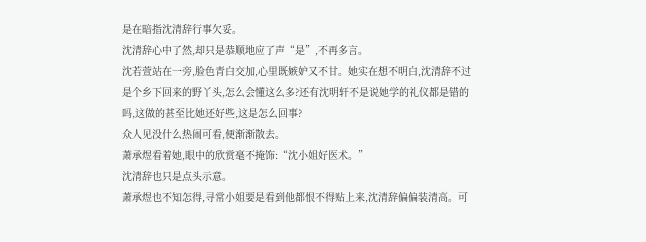是在暗指沈清辞行事欠妥。
沈清辞心中了然,却只是恭顺地应了声“是”,不再多言。
沈若萱站在一旁,脸色青白交加,心里既嫉妒又不甘。她实在想不明白,沈清辞不过是个乡下回来的野丫头,怎么会懂这么多?还有沈明轩不是说她学的礼仪都是错的吗,这做的甚至比她还好些,这是怎么回事?
众人见没什么热闹可看,便渐渐散去。
萧承煜看着她,眼中的欣赏毫不掩饰:“沈小姐好医术。”
沈清辞也只是点头示意。
萧承煜也不知怎得,寻常小姐要是看到他都恨不得贴上来,沈清辞偏偏装清高。可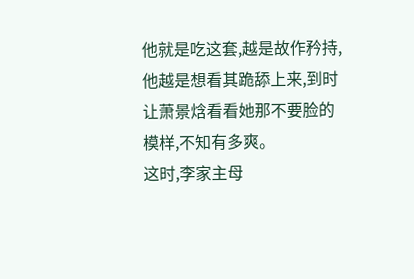他就是吃这套,越是故作矜持,他越是想看其跪舔上来,到时让萧景焓看看她那不要脸的模样,不知有多爽。
这时,李家主母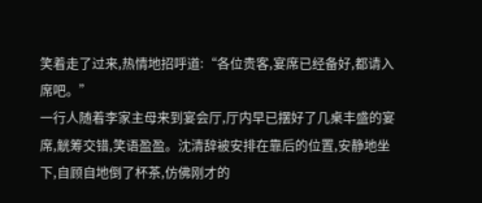笑着走了过来,热情地招呼道:“各位贵客,宴席已经备好,都请入席吧。”
一行人随着李家主母来到宴会厅,厅内早已摆好了几桌丰盛的宴席,觥筹交错,笑语盈盈。沈清辞被安排在靠后的位置,安静地坐下,自顾自地倒了杯茶,仿佛刚才的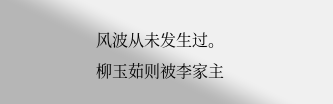风波从未发生过。
柳玉茹则被李家主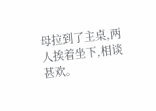母拉到了主桌,两人挨着坐下,相谈甚欢。